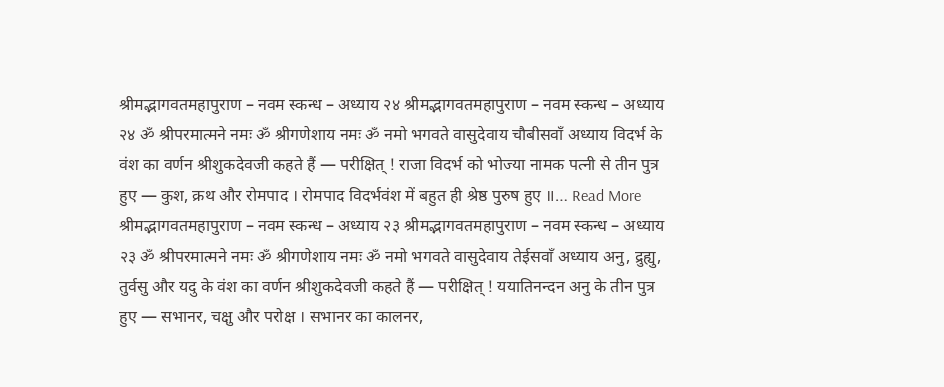श्रीमद्भागवतमहापुराण – नवम स्कन्ध – अध्याय २४ श्रीमद्भागवतमहापुराण – नवम स्कन्ध – अध्याय २४ ॐ श्रीपरमात्मने नमः ॐ श्रीगणेशाय नमः ॐ नमो भगवते वासुदेवाय चौबीसवाँ अध्याय विदर्भ के वंश का वर्णन श्रीशुकदेवजी कहते हैं — परीक्षित् ! राजा विदर्भ को भोज्या नामक पत्नी से तीन पुत्र हुए — कुश, क्रथ और रोमपाद । रोमपाद विदर्भवंश में बहुत ही श्रेष्ठ पुरुष हुए ॥… Read More
श्रीमद्भागवतमहापुराण – नवम स्कन्ध – अध्याय २३ श्रीमद्भागवतमहापुराण – नवम स्कन्ध – अध्याय २३ ॐ श्रीपरमात्मने नमः ॐ श्रीगणेशाय नमः ॐ नमो भगवते वासुदेवाय तेईसवाँ अध्याय अनु, द्रुह्यु, तुर्वसु और यदु के वंश का वर्णन श्रीशुकदेवजी कहते हैं — परीक्षित् ! ययातिनन्दन अनु के तीन पुत्र हुए — सभानर, चक्षु और परोक्ष । सभानर का कालनर,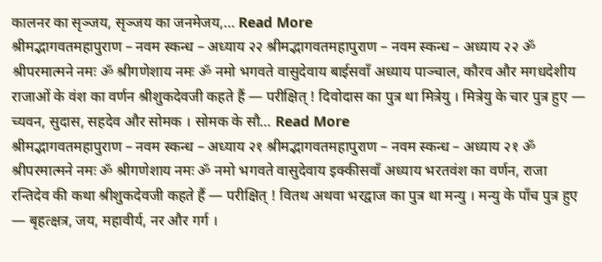कालनर का सृञ्जय, सृञ्जय का जनमेजय,… Read More
श्रीमद्भागवतमहापुराण – नवम स्कन्ध – अध्याय २२ श्रीमद्भागवतमहापुराण – नवम स्कन्ध – अध्याय २२ ॐ श्रीपरमात्मने नमः ॐ श्रीगणेशाय नमः ॐ नमो भगवते वासुदेवाय बाईसवाँ अध्याय पाञ्चाल, कौरव और मगधदेशीय राजाओं के वंश का वर्णन श्रीशुकदेवजी कहते हैं — परीक्षित् ! दिवोदास का पुत्र था मित्रेयु । मित्रेयु के चार पुत्र हुए — च्यवन, सुदास, सहदेव और सोमक । सोमक के सौ… Read More
श्रीमद्भागवतमहापुराण – नवम स्कन्ध – अध्याय २१ श्रीमद्भागवतमहापुराण – नवम स्कन्ध – अध्याय २१ ॐ श्रीपरमात्मने नमः ॐ श्रीगणेशाय नमः ॐ नमो भगवते वासुदेवाय इक्कीसवाँ अध्याय भरतवंश का वर्णन, राजा रन्तिदेव की कथा श्रीशुकदेवजी कहते हैं — परीक्षित् ! वितथ अथवा भरद्वाज का पुत्र था मन्यु । मन्यु के पाँच पुत्र हुए — बृहत्क्षत्र, जय, महावीर्य, नर और गर्ग ।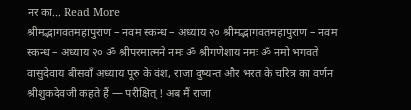नर का… Read More
श्रीमद्भागवतमहापुराण – नवम स्कन्ध – अध्याय २० श्रीमद्भागवतमहापुराण – नवम स्कन्ध – अध्याय २० ॐ श्रीपरमात्मने नमः ॐ श्रीगणेशाय नमः ॐ नमो भगवते वासुदेवाय बीसवाँ अध्याय पूरु के वंश, राजा दुष्यन्त और भरत के चरित्र का वर्णन श्रीशुकदेवजी कहते हैं — परीक्षित् ! अब मैं राजा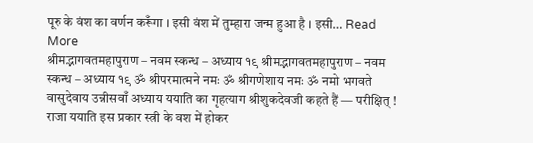पूरु के वंश का वर्णन करूँगा । इसी वंश में तुम्हारा जन्म हुआ है । इसी… Read More
श्रीमद्भागवतमहापुराण – नवम स्कन्ध – अध्याय १९ श्रीमद्भागवतमहापुराण – नवम स्कन्ध – अध्याय १९ ॐ श्रीपरमात्मने नमः ॐ श्रीगणेशाय नमः ॐ नमो भगवते वासुदेवाय उन्नीसवाँ अध्याय ययाति का गृहत्याग श्रीशुकदेवजी कहते हैं — परीक्षित् ! राजा ययाति इस प्रकार स्त्री के वश में होकर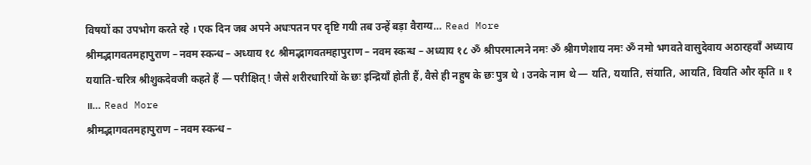विषयों का उपभोग करते रहे । एक दिन जब अपने अधःपतन पर दृष्टि गयी तब उन्हें बड़ा वैराग्य… Read More
श्रीमद्भागवतमहापुराण – नवम स्कन्ध – अध्याय १८ श्रीमद्भागवतमहापुराण – नवम स्कन्ध – अध्याय १८ ॐ श्रीपरमात्मने नमः ॐ श्रीगणेशाय नमः ॐ नमो भगवते वासुदेवाय अठारहवाँ अध्याय ययाति-चरित्र श्रीशुकदेवजी कहते हैं — परीक्षित् ! जैसे शरीरधारियों के छः इन्द्रियाँ होती हैं, वैसे ही नहुष के छः पुत्र थे । उनके नाम थे — यति, ययाति, संयाति, आयति, वियति और कृति ॥ १ ॥… Read More
श्रीमद्भागवतमहापुराण – नवम स्कन्ध –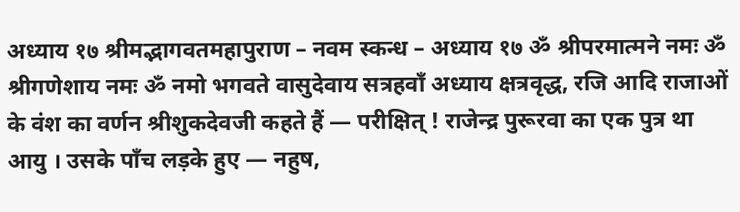अध्याय १७ श्रीमद्भागवतमहापुराण – नवम स्कन्ध – अध्याय १७ ॐ श्रीपरमात्मने नमः ॐ श्रीगणेशाय नमः ॐ नमो भगवते वासुदेवाय सत्रहवाँ अध्याय क्षत्रवृद्ध, रजि आदि राजाओं के वंश का वर्णन श्रीशुकदेवजी कहते हैं — परीक्षित् ! राजेन्द्र पुरूरवा का एक पुत्र था आयु । उसके पाँच लड़के हुए — नहुष,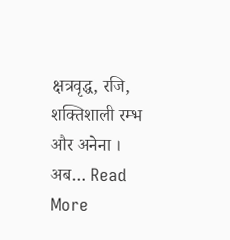क्षत्रवृद्ध, रजि, शक्तिशाली रम्भ और अनेना । अब… Read More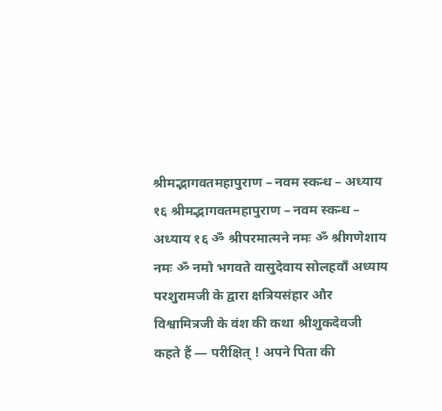श्रीमद्भागवतमहापुराण – नवम स्कन्ध – अध्याय १६ श्रीमद्भागवतमहापुराण – नवम स्कन्ध – अध्याय १६ ॐ श्रीपरमात्मने नमः ॐ श्रीगणेशाय नमः ॐ नमो भगवते वासुदेवाय सोलहवाँ अध्याय परशुरामजी के द्वारा क्षत्रियसंहार और विश्वामित्रजी के वंश की कथा श्रीशुकदेवजी कहते हैं — परीक्षित् ! अपने पिता की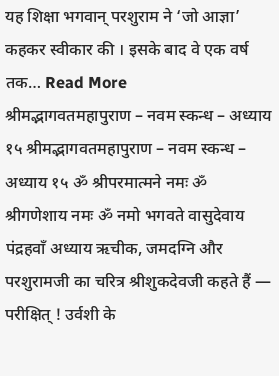यह शिक्षा भगवान् परशुराम ने ‘जो आज्ञा’ कहकर स्वीकार की । इसके बाद वे एक वर्ष तक… Read More
श्रीमद्भागवतमहापुराण – नवम स्कन्ध – अध्याय १५ श्रीमद्भागवतमहापुराण – नवम स्कन्ध – अध्याय १५ ॐ श्रीपरमात्मने नमः ॐ श्रीगणेशाय नमः ॐ नमो भगवते वासुदेवाय पंद्रहवाँ अध्याय ऋचीक, जमदग्नि और परशुरामजी का चरित्र श्रीशुकदेवजी कहते हैं — परीक्षित् ! उर्वशी के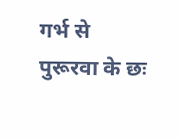गर्भ से पुरूरवा के छः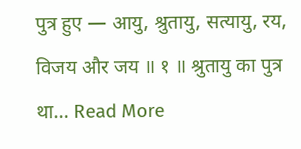पुत्र हुए — आयु, श्रुतायु, सत्यायु, रय, विजय और जय ॥ १ ॥ श्रुतायु का पुत्र था… Read More